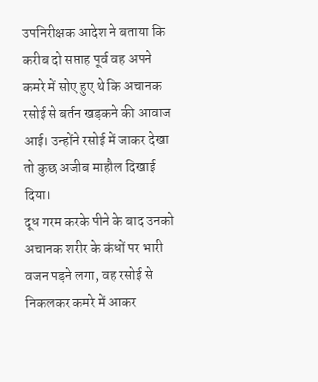उपनिरीक्षक आदेश ने बताया कि करीब दो सप्ताह पूर्व वह अपने कमरे में सोए हुए थे कि अचानक रसोई से बर्तन खड़कने की आवाज आई। उन्होंने रसोई में जाकर देखा तो कुछ अजीब माहौल दिखाई दिया।
दूध गरम करके पीने के बाद उनको अचानक शरीर के कंधों पर भारी वजन पड़ने लगा, वह रसोई से निकलकर कमरे में आकर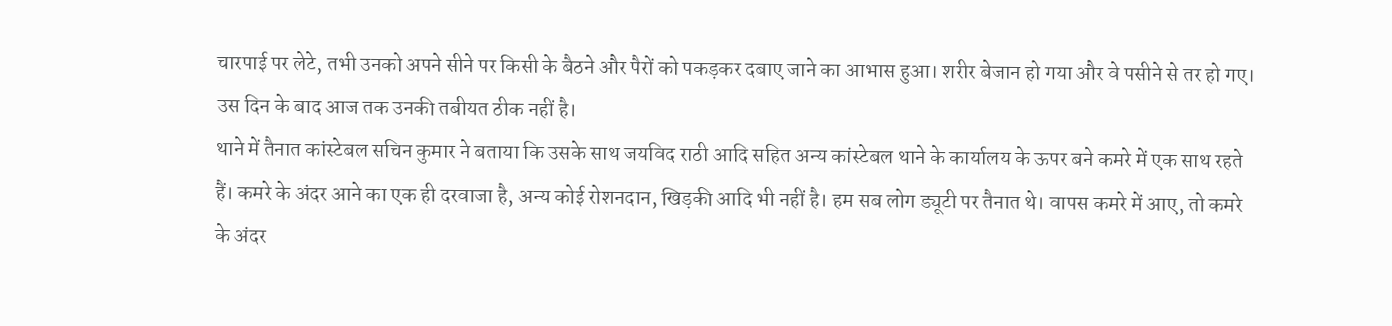चारपाई पर लेटे, तभी उनको अपने सीने पर किसी के बैठने और पैरों को पकड़कर दबाए जाने का आभास हुआ। शरीर बेजान हो गया और वे पसीने से तर हो गए। उस दिन के बाद आज तक उनकी तबीयत ठीक नहीं है।
थाने में तैनात कांस्टेबल सचिन कुमार ने बताया कि उसके साथ जयविद राठी आदि सहित अन्य कांस्टेबल थाने के कार्यालय के ऊपर बने कमरे में एक साथ रहते हैं। कमरे के अंदर आने का एक ही दरवाजा है, अन्य कोई रोशनदान, खिड़की आदि भी नहीं है। हम सब लोग ड्यूटी पर तैनात थे। वापस कमरे में आए, तो कमरे के अंदर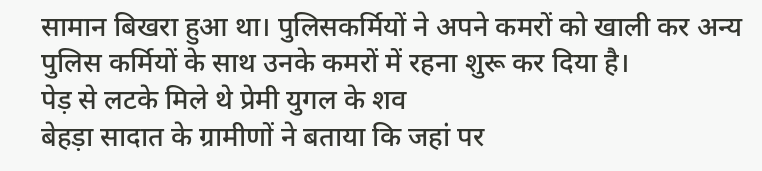सामान बिखरा हुआ था। पुलिसकर्मियों ने अपने कमरों को खाली कर अन्य पुलिस कर्मियों के साथ उनके कमरों में रहना शुरू कर दिया है।
पेड़ से लटके मिले थे प्रेमी युगल के शव
बेहड़ा सादात के ग्रामीणों ने बताया कि जहां पर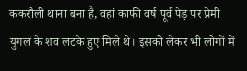ककरौली थाना बना है, वहां काफी वर्ष पूर्व पेड़ पर प्रेमी युगल के शव लटके हुए मिले थे। इसको लेकर भी लोगों में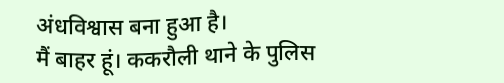अंधविश्वास बना हुआ है।
मैं बाहर हूं। ककरौली थाने के पुलिस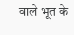वाले भूत के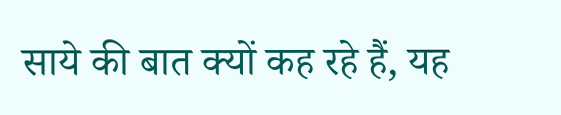साये की बात क्यों कह रहे हैं, यह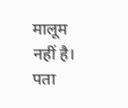मालूम नहीं है। पता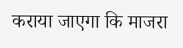कराया जाएगा कि माजरा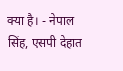क्या है। - नेपाल सिंह, एसपी देहात